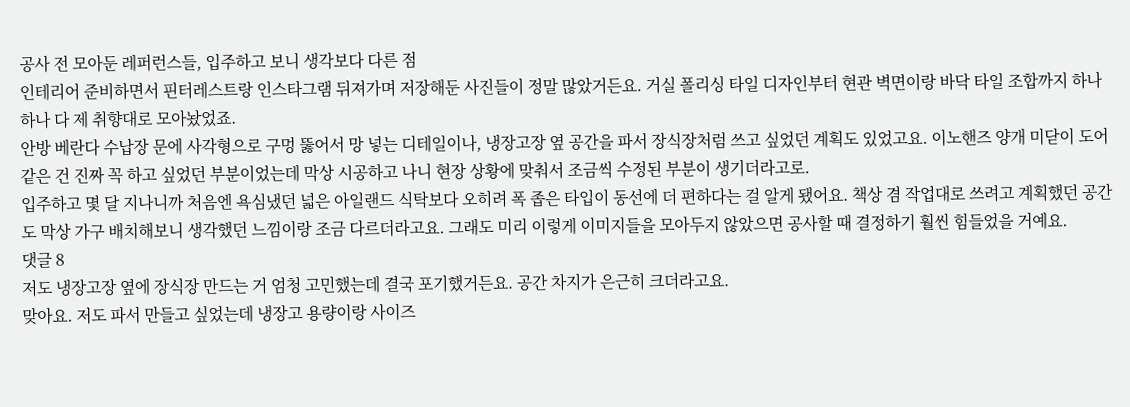공사 전 모아둔 레퍼런스들, 입주하고 보니 생각보다 다른 점
인테리어 준비하면서 핀터레스트랑 인스타그램 뒤져가며 저장해둔 사진들이 정말 많았거든요. 거실 폴리싱 타일 디자인부터 현관 벽면이랑 바닥 타일 조합까지 하나하나 다 제 취향대로 모아놨었죠.
안방 베란다 수납장 문에 사각형으로 구멍 뚫어서 망 넣는 디테일이나, 냉장고장 옆 공간을 파서 장식장처럼 쓰고 싶었던 계획도 있었고요. 이노핸즈 양개 미닫이 도어 같은 건 진짜 꼭 하고 싶었던 부분이었는데 막상 시공하고 나니 현장 상황에 맞춰서 조금씩 수정된 부분이 생기더라고로.
입주하고 몇 달 지나니까 처음엔 욕심냈던 넓은 아일랜드 식탁보다 오히려 폭 좁은 타입이 동선에 더 편하다는 걸 알게 됐어요. 책상 겸 작업대로 쓰려고 계획했던 공간도 막상 가구 배치해보니 생각했던 느낌이랑 조금 다르더라고요. 그래도 미리 이렇게 이미지들을 모아두지 않았으면 공사할 때 결정하기 훨씬 힘들었을 거예요.
댓글 8
저도 냉장고장 옆에 장식장 만드는 거 엄청 고민했는데 결국 포기했거든요. 공간 차지가 은근히 크더라고요.
맞아요. 저도 파서 만들고 싶었는데 냉장고 용량이랑 사이즈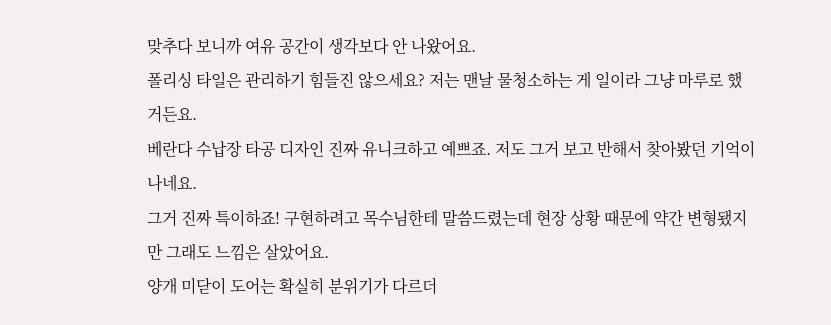맞추다 보니까 여유 공간이 생각보다 안 나왔어요.
폴리싱 타일은 관리하기 힘들진 않으세요? 저는 맨날 물청소하는 게 일이라 그냥 마루로 했거든요.
베란다 수납장 타공 디자인 진짜 유니크하고 예쁘죠. 저도 그거 보고 반해서 찾아봤던 기억이 나네요.
그거 진짜 특이하죠! 구현하려고 목수님한테 말씀드렸는데 현장 상황 때문에 약간 변형됐지만 그래도 느낌은 살았어요.
양개 미닫이 도어는 확실히 분위기가 다르더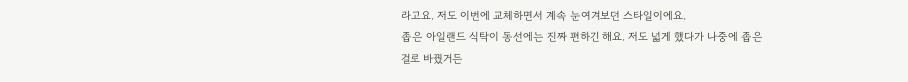라고요. 저도 이번에 교체하면서 계속 눈여겨보던 스타일이에요.
좁은 아일랜드 식탁이 동선에는 진짜 편하긴 해요. 저도 넓게 했다가 나중에 좁은 걸로 바꿨거든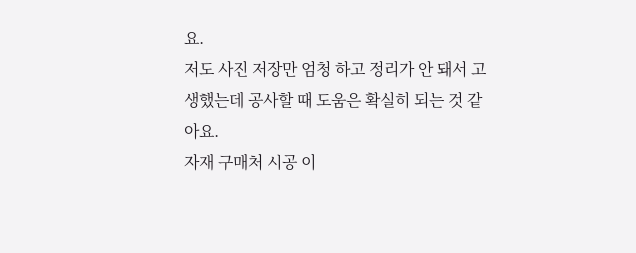요.
저도 사진 저장만 엄청 하고 정리가 안 돼서 고생했는데 공사할 때 도움은 확실히 되는 것 같아요.
자재 구매처 시공 이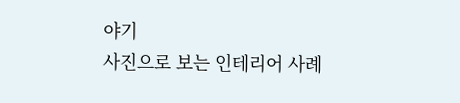야기
사진으로 보는 인테리어 사례